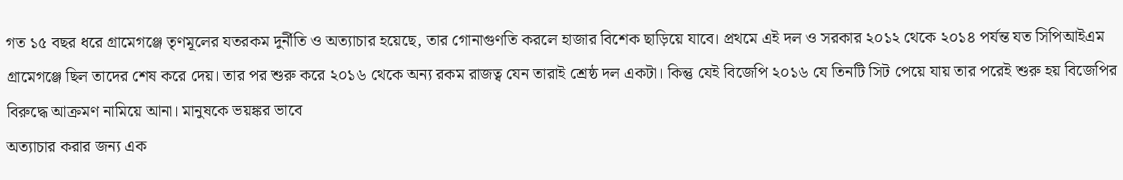গত ১৫ বছর ধরে গ্রামেগঞ্জে তৃণমূলের যতরকম দুর্নীতি ও অত্যাচার হয়েছে, তার গোনাগুণতি করলে হাজার বিশেক ছাড়িয়ে যাবে। প্রথমে এই দল ও সরকার ২০১২ থেকে ২০১৪ পর্যন্ত যত সিপিআইএম গ্রামেগঞ্জে ছিল তাদের শেষ করে দেয়। তার পর শুরু করে ২০১৬ থেকে অন্য রকম রাজত্ব যেন তারাই শ্রেষ্ঠ দল একটা। কিন্তু যেই বিজেপি ২০১৬ যে তিনটি সিট পেয়ে যায় তার পরেই শুরু হয় বিজেপির বিরুদ্ধে আক্রমণ নামিয়ে আনা। মানুষকে ভয়ঙ্কর ভাবে
অত্যাচার করার জন্য এক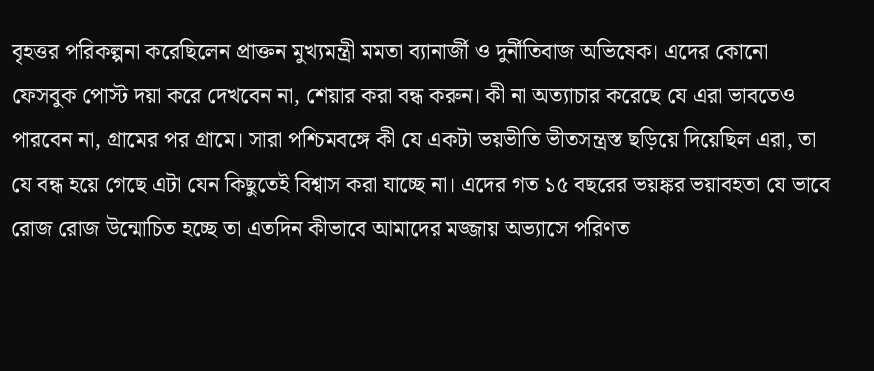বৃহত্তর পরিকল্পনা করেছিলেন প্রাক্তন মুখ্যমন্ত্রী মমতা ব্যানার্জী ও দুর্নীতিবাজ অভিষেক। এদের কোনো ফেসবুক পোস্ট দয়া করে দেখবেন না, শেয়ার করা বন্ধ করুন। কী না অত্যাচার করেছে যে এরা ভাবতেও পারবেন না, গ্রামের পর গ্রামে। সারা পশ্চিমবঙ্গে কী যে একটা ভয়ভীতি ভীতসন্ত্রস্ত ছড়িয়ে দিয়েছিল এরা, তা যে বন্ধ হয়ে গেছে এটা যেন কিছুতেই বিশ্বাস করা যাচ্ছে না। এদের গত ১৫ বছরের ভয়ঙ্কর ভয়াবহতা যে ভাবে রোজ রোজ উন্মোচিত হচ্ছে তা এতদিন কীভাবে আমাদের মজ্জায় অভ্যাসে পরিণত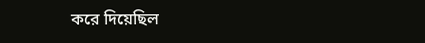করে দিয়েছিল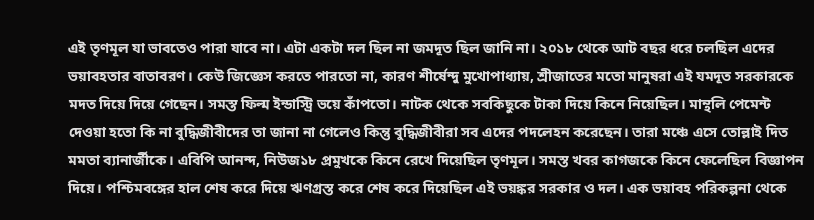এই তৃণমূল যা ভাবতেও পারা যাবে না। এটা একটা দল ছিল না জমদূত ছিল জানি না। ২০১৮ থেকে আট বছর ধরে চলছিল এদের ভয়াবহতার বাতাবরণ। কেউ জিজ্ঞেস করতে পারতো না, কারণ শীর্ষেন্দু মুখোপাধ্যায়, শ্রীজাতের মতো মানুষরা এই যমদূত সরকারকে মদত দিয়ে দিয়ে গেছেন। সমস্ত ফিল্ম ইন্ডাস্ট্রি ভয়ে কাঁপতো। নাটক থেকে সবকিছুকে টাকা দিয়ে কিনে নিয়েছিল। মান্থলি পেমেন্ট দেওয়া হতো কি না বুদ্ধিজীবীদের তা জানা না গেলেও কিন্তু বুদ্ধিজীবীরা সব এদের পদলেহন করেছেন। তারা মঞ্চে এসে তোল্লাই দিত মমতা ব্যানার্জীকে। এবিপি আনন্দ, নিউজ১৮ প্রমুখকে কিনে রেখে দিয়েছিল তৃণমূল। সমস্ত খবর কাগজকে কিনে ফেলেছিল বিজ্ঞাপন দিয়ে। পশ্চিমবঙ্গের হাল শেষ করে দিয়ে ঋণগ্রস্ত করে শেষ করে দিয়েছিল এই ভয়ঙ্কর সরকার ও দল। এক ভয়াবহ পরিকল্পনা থেকে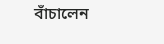বাঁচালেন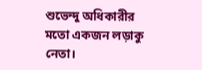শুভেন্দু অধিকারীর মতো একজন লড়াকু নেতা।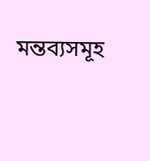মন্তব্যসমূহ